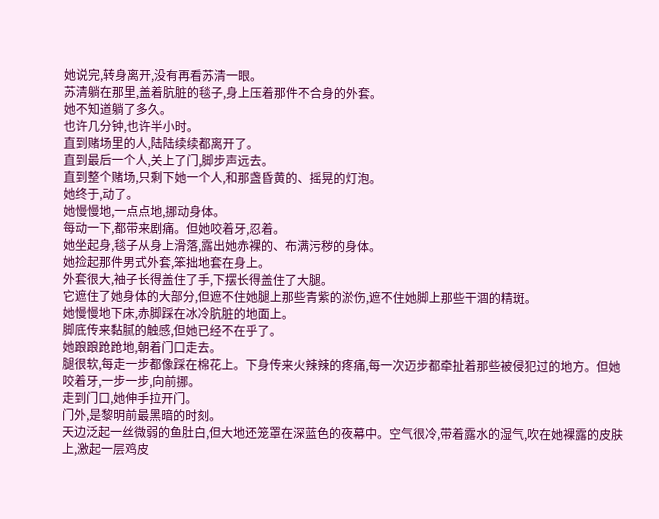她说完,转身离开,没有再看苏清一眼。
苏清躺在那里,盖着肮脏的毯子,身上压着那件不合身的外套。
她不知道躺了多久。
也许几分钟,也许半小时。
直到赌场里的人,陆陆续续都离开了。
直到最后一个人,关上了门,脚步声远去。
直到整个赌场,只剩下她一个人,和那盏昏黄的、摇晃的灯泡。
她终于,动了。
她慢慢地,一点点地,挪动身体。
每动一下,都带来剧痛。但她咬着牙,忍着。
她坐起身,毯子从身上滑落,露出她赤裸的、布满污秽的身体。
她捡起那件男式外套,笨拙地套在身上。
外套很大,袖子长得盖住了手,下摆长得盖住了大腿。
它遮住了她身体的大部分,但遮不住她腿上那些青紫的淤伤,遮不住她脚上那些干涸的精斑。
她慢慢地下床,赤脚踩在冰冷肮脏的地面上。
脚底传来黏腻的触感,但她已经不在乎了。
她踉踉跄跄地,朝着门口走去。
腿很软,每走一步都像踩在棉花上。下身传来火辣辣的疼痛,每一次迈步都牵扯着那些被侵犯过的地方。但她咬着牙,一步一步,向前挪。
走到门口,她伸手拉开门。
门外,是黎明前最黑暗的时刻。
天边泛起一丝微弱的鱼肚白,但大地还笼罩在深蓝色的夜幕中。空气很冷,带着露水的湿气,吹在她裸露的皮肤上,激起一层鸡皮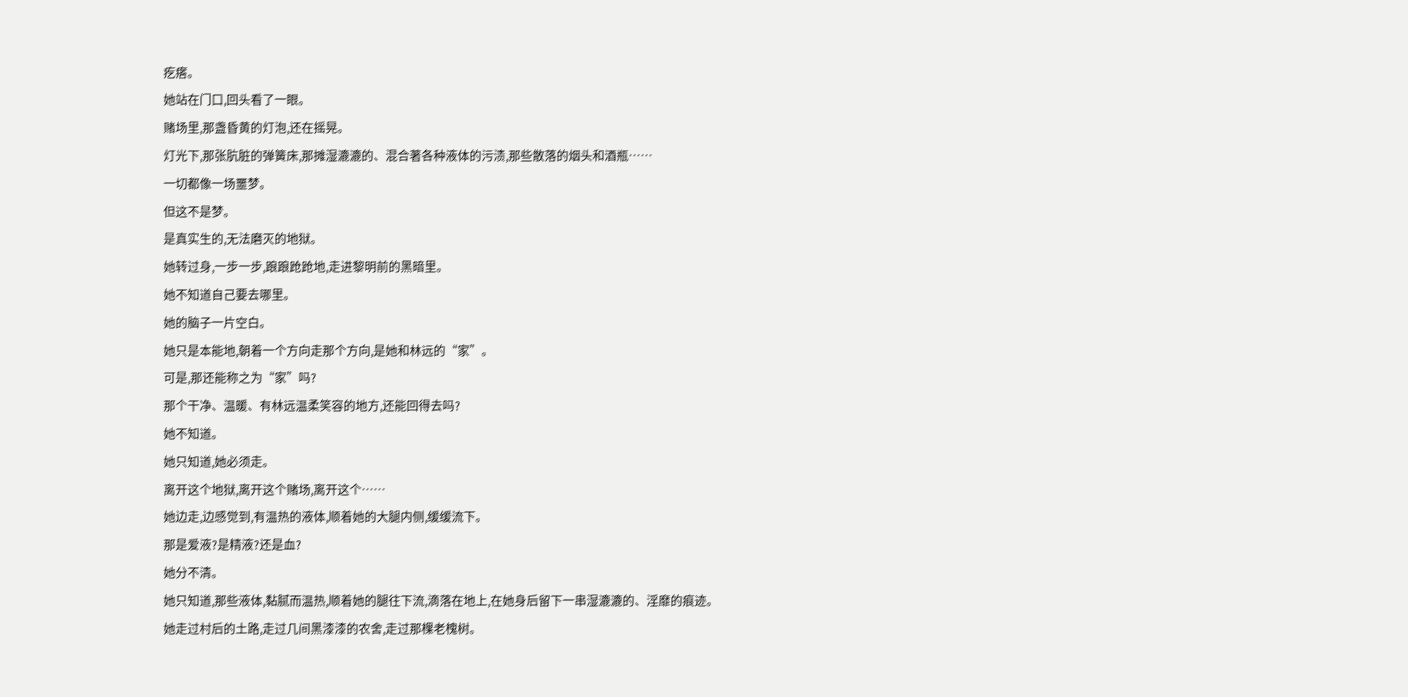疙瘩。
她站在门口,回头看了一眼。
赌场里,那盏昏黄的灯泡,还在摇晃。
灯光下,那张肮脏的弹簧床,那摊湿漉漉的、混合著各种液体的污渍,那些散落的烟头和酒瓶……
一切都像一场噩梦。
但这不是梦。
是真实生的,无法磨灭的地狱。
她转过身,一步一步,踉踉跄跄地,走进黎明前的黑暗里。
她不知道自己要去哪里。
她的脑子一片空白。
她只是本能地,朝着一个方向走那个方向,是她和林远的“家”。
可是,那还能称之为“家”吗?
那个干净、温暖、有林远温柔笑容的地方,还能回得去吗?
她不知道。
她只知道,她必须走。
离开这个地狱,离开这个赌场,离开这个……
她边走,边感觉到,有温热的液体,顺着她的大腿内侧,缓缓流下。
那是爱液?是精液?还是血?
她分不清。
她只知道,那些液体,黏腻而温热,顺着她的腿往下流,滴落在地上,在她身后留下一串湿漉漉的、淫靡的痕迹。
她走过村后的土路,走过几间黑漆漆的农舍,走过那棵老槐树。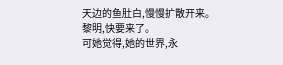天边的鱼肚白,慢慢扩散开来。
黎明,快要来了。
可她觉得,她的世界,永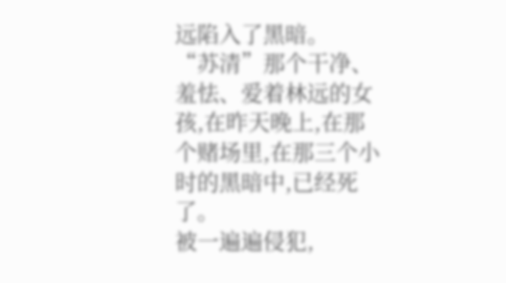远陷入了黑暗。
“苏清”那个干净、羞怯、爱着林远的女孩,在昨天晚上,在那个赌场里,在那三个小时的黑暗中,已经死了。
被一遍遍侵犯,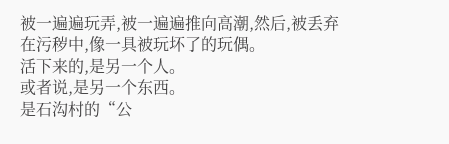被一遍遍玩弄,被一遍遍推向高潮,然后,被丢弃在污秽中,像一具被玩坏了的玩偶。
活下来的,是另一个人。
或者说,是另一个东西。
是石沟村的“公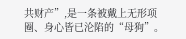共财产”,是一条被戴上无形项圈、身心皆已沦陷的“母狗”。